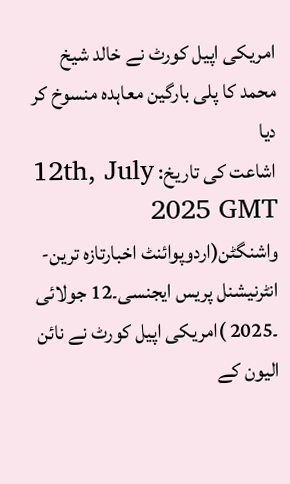امریکی اپیل کورٹ نے خالد شیخ محمد کا پلی بارگین معاہدہ منسوخ کر دیا
اشاعت کی تاریخ: 12th, July 2025 GMT
واشنگٹن(اردوپوائنٹ اخبارتازہ ترین-انٹرنیشنل پریس ایجنسی۔12 جولائی ۔2025 )امریکی اپیل کورٹ نے نائن الیون کے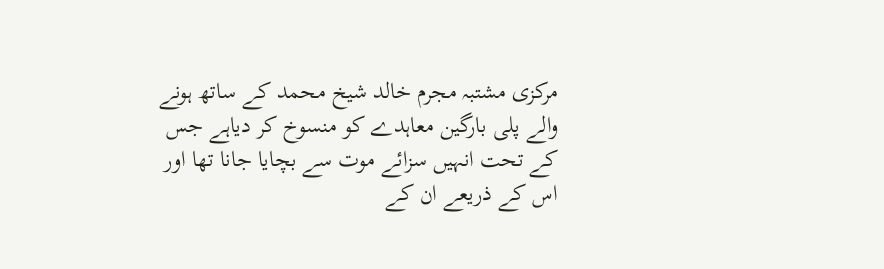مرکزی مشتبہ مجرم خالد شیخ محمد کے ساتھ ہونے والے پلی بارگین معاہدے کو منسوخ کر دیاہے جس کے تحت انہیں سزائے موت سے بچایا جانا تھا اور اس کے ذریعے ان کے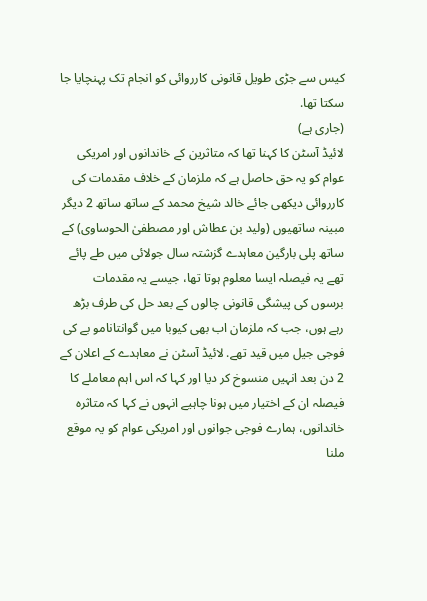کیس سے جڑی طویل قانونی کارروائی کو انجام تک پہنچایا جا سکتا تھا.
(جاری ہے)
لائیڈ آسٹن کا کہنا تھا کہ متاثرین کے خاندانوں اور امریکی عوام کو یہ حق حاصل ہے کہ ملزمان کے خلاف مقدمات کی کارروائی دیکھی جائے خالد شیخ محمد کے ساتھ ساتھ 2 دیگر مبینہ ساتھیوں (ولید بن عطاش اور مصطفیٰ الحوساوی) کے ساتھ پلی بارگین معاہدے گزشتہ سال جولائی میں طے پائے تھے یہ فیصلہ ایسا معلوم ہوتا تھا، جیسے یہ مقدمات برسوں کی پیشگی قانونی چالوں کے بعد حل کی طرف بڑھ رہے ہوں، جب کہ ملزمان اب بھی کیوبا میں گوانتانامو بے کی فوجی جیل میں قید تھے. لائیڈ آسٹن نے معاہدے کے اعلان کے 2 دن بعد انہیں منسوخ کر دیا اور کہا کہ اس اہم معاملے کا فیصلہ ان کے اختیار میں ہونا چاہیے انہوں نے کہا کہ متاثرہ خاندانوں، ہمارے فوجی جوانوں اور امریکی عوام کو یہ موقع ملنا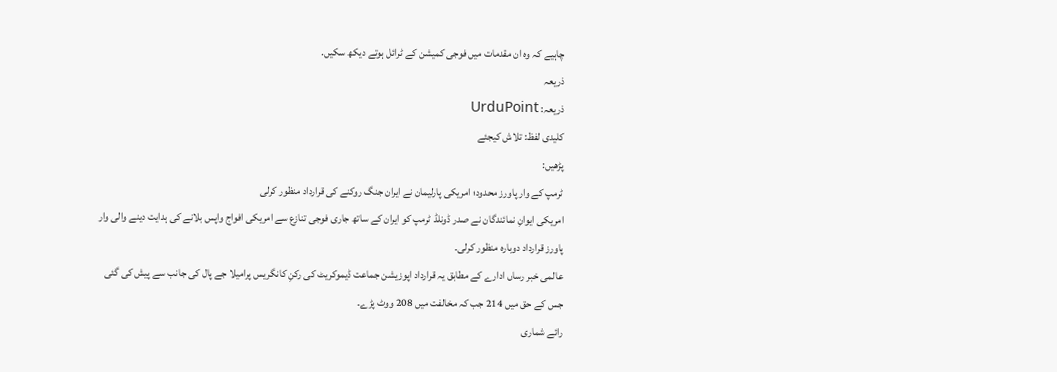چاہیے کہ وہ ان مقدمات میں فوجی کمیشن کے ٹرائل ہوتے دیکھ سکیں.
ذریعہ
ذریعہ: UrduPoint
کلیدی لفظ: تلاش کیجئے
پڑھیں:
ٹرمپ کے وار پاورز محدود؛ امریکی پارلیمان نے ایران جنگ روکنے کی قرارداد منظور کرلی
امریکی ایوانِ نمائندگان نے صدر ڈونلڈ ٹرمپ کو ایران کے ساتھ جاری فوجی تنازع سے امریکی افواج واپس بلانے کی ہدایت دینے والی وار پاورز قرارداد دوبارہ منظور کرلی۔
عالمی خبر رساں ادارے کے مطابق یہ قرارداد اپوزیشن جماعت ڈیموکریٹ کی رکنِ کانگریس پرامیلا جے پال کی جانب سے پیش کی گئی جس کے حق میں 214 جب کہ مخالفت میں 208 ووٹ پڑے۔
رائے شماری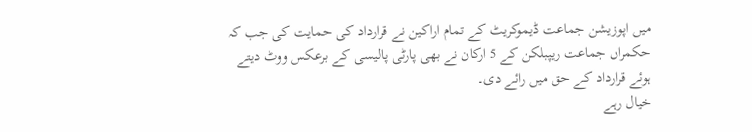میں اپوزیشن جماعت ڈیموکریٹ کے تمام اراکین نے قرارداد کی حمایت کی جب کہ حکمراں جماعت ریپبلکن کے 5 ارکان نے بھی پارٹی پالیسی کے برعکس ووٹ دیتے ہوئے قرارداد کے حق میں رائے دی۔
خیال رہے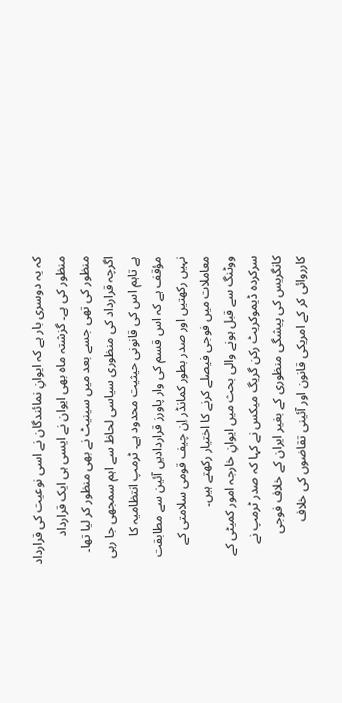کہ یہ دوسری بار ہے کہ ایوانِ نمائندگان نے اسی نوعیت کی قرارداد منظور کی ہے۔ گزشتہ ماہ بھی ایوان نے ایسی ہی ایک قرارداد منظور کی تھی جسے بعد میں سینیٹ نے بھی منظور کر لیا تھا۔
اگرچہ قرارداد کی منظوری سیاسی لحاظ سے اہم سمجھی جا رہی ہے تاہم اس کی قانونی حیثیت محدود ہے۔ ٹرمپ انتظامیہ کا مؤقف ہے کہ اس قسم کی وار پاورز قراردادیں آئین سے مطابقت نہیں رکھتیں اور صدر بطور کمانڈر اِن چیف قومی سلامتی کے معاملات میں فوجی فیصلے کرنے کا اختیار رکھتے ہیں۔
ووٹنگ سے قبل ہونے والی بحث میں ایوانِ خارجہ امور کمیٹی کے سرکردہ ڈیموکریٹ رکن گریگ میکس نے کہا کہ صدر ٹرمپ نے کانگریس کی پیشگی منظوری کے بغیر ایران کے خلاف فوجی کارروائی کر کے امریکی قانون اور آئینی تقاضوں کی خلاف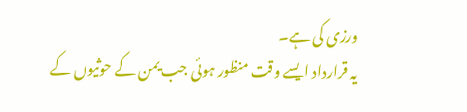ورزی کی ہے۔
یہ قرارداد ایسے وقت منظور ہوئی جب یمن کے حوثیوں کے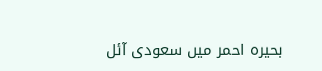بحیرہ احمر میں سعودی آئل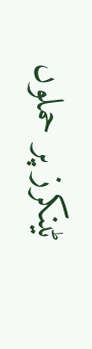ٹینکرز پر حملوں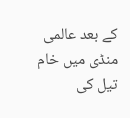کے بعد عالمی منڈی میں خام تیل کی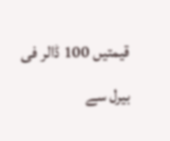قیمتیں 100 ڈالر فی بیرل سے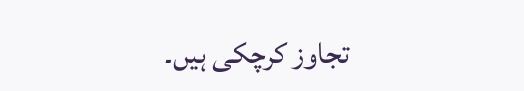تجاوز کرچکی ہیں۔